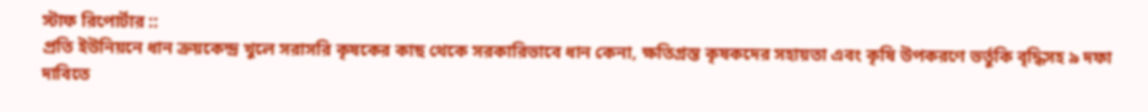স্টাফ রিপোর্টার ::
প্রতি ইউনিয়নে ধান ক্রয়কেন্দ্র খুলে সরাসরি কৃষকের কাছ থেকে সরকারিভাবে ধান কেনা, ক্ষতিগ্রস্ত কৃষকদের সহায়তা এবং কৃষি উপকরণে ভর্তুকি বৃদ্ধিসহ ৯ দফা দাবিতে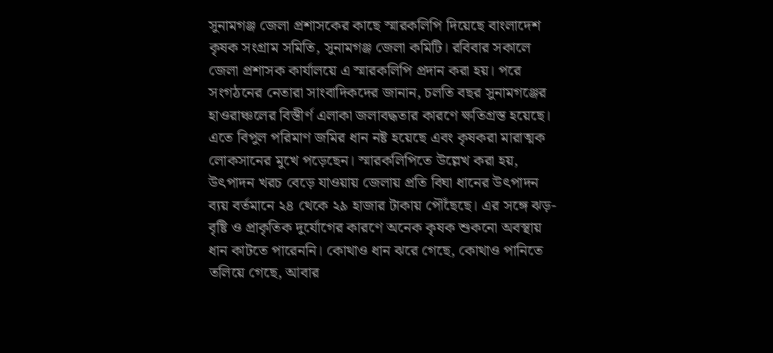সুনামগঞ্জ জেলা প্রশাসকের কাছে স্মারকলিপি দিয়েছে বাংলাদেশ কৃষক সংগ্রাম সমিতি, সুনামগঞ্জ জেলা কমিটি। রবিবার সকালে জেলা প্রশাসক কার্যালয়ে এ স্মারকলিপি প্রদান করা হয়। পরে সংগঠনের নেতারা সাংবাদিকদের জানান, চলতি বছর সুনামগঞ্জের হাওরাঞ্চলের বিস্তীর্ণ এলাকা জলাবদ্ধতার কারণে ক্ষতিগ্রস্ত হয়েছে। এতে বিপুল পরিমাণ জমির ধান নষ্ট হয়েছে এবং কৃষকরা মারাত্মক লোকসানের মুখে পড়েছেন। স্মারকলিপিতে উল্লেখ করা হয়, উৎপাদন খরচ বেড়ে যাওয়ায় জেলায় প্রতি বিঘা ধানের উৎপাদন ব্যয় বর্তমানে ২৪ থেকে ২৯ হাজার টাকায় পৌঁছেছে। এর সঙ্গে ঝড়-বৃষ্টি ও প্রাকৃতিক দুর্যোগের কারণে অনেক কৃষক শুকনো অবস্থায় ধান কাটতে পারেননি। কোথাও ধান ঝরে গেছে, কোথাও পানিতে তলিয়ে গেছে, আবার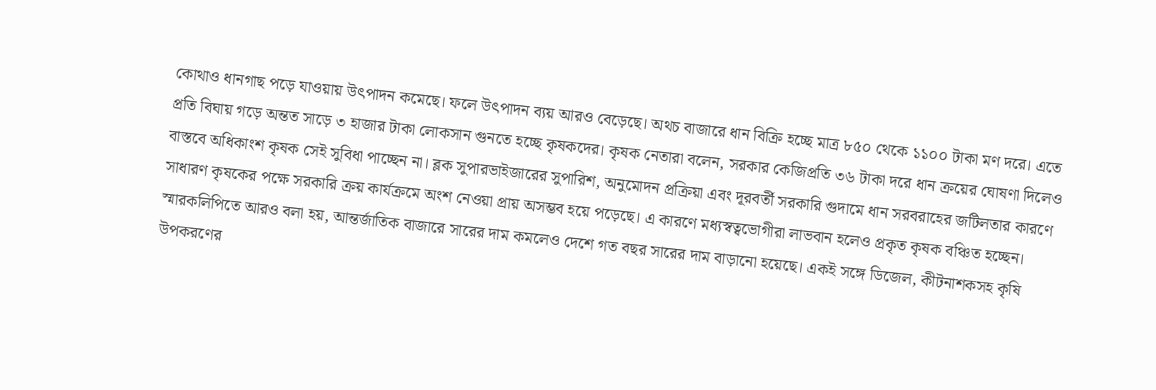কোথাও ধানগাছ পড়ে যাওয়ায় উৎপাদন কমেছে। ফলে উৎপাদন ব্যয় আরও বেড়েছে। অথচ বাজারে ধান বিক্রি হচ্ছে মাত্র ৮৫০ থেকে ১১০০ টাকা মণ দরে। এতে প্রতি বিঘায় গড়ে অন্তত সাড়ে ৩ হাজার টাকা লোকসান গুনতে হচ্ছে কৃষকদের। কৃষক নেতারা বলেন, সরকার কেজিপ্রতি ৩৬ টাকা দরে ধান ক্রয়ের ঘোষণা দিলেও বাস্তবে অধিকাংশ কৃষক সেই সুবিধা পাচ্ছেন না। ব্লক সুপারভাইজারের সুপারিশ, অনুমোদন প্রক্রিয়া এবং দূরবর্তী সরকারি গুদামে ধান সরবরাহের জটিলতার কারণে সাধারণ কৃষকের পক্ষে সরকারি ক্রয় কার্যক্রমে অংশ নেওয়া প্রায় অসম্ভব হয়ে পড়েছে। এ কারণে মধ্যস্বত্বভোগীরা লাভবান হলেও প্রকৃত কৃষক বঞ্চিত হচ্ছেন। স্মারকলিপিতে আরও বলা হয়, আন্তর্জাতিক বাজারে সারের দাম কমলেও দেশে গত বছর সারের দাম বাড়ানো হয়েছে। একই সঙ্গে ডিজেল, কীটনাশকসহ কৃষি উপকরণের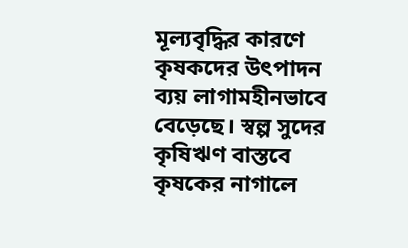মূল্যবৃদ্ধির কারণে কৃষকদের উৎপাদন ব্যয় লাগামহীনভাবে বেড়েছে। স্বল্প সুদের কৃষিঋণ বাস্তবে কৃষকের নাগালে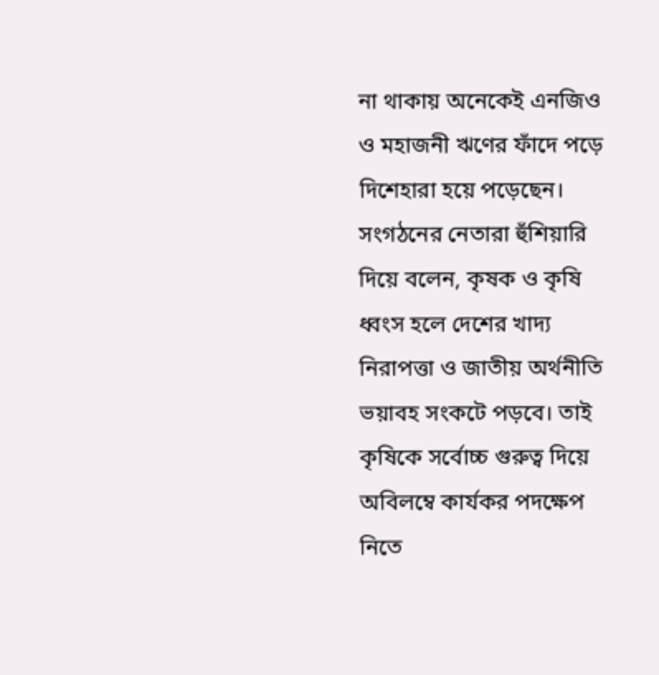না থাকায় অনেকেই এনজিও ও মহাজনী ঋণের ফাঁদে পড়ে দিশেহারা হয়ে পড়েছেন। সংগঠনের নেতারা হুঁশিয়ারি দিয়ে বলেন, কৃষক ও কৃষি ধ্বংস হলে দেশের খাদ্য নিরাপত্তা ও জাতীয় অর্থনীতি ভয়াবহ সংকটে পড়বে। তাই কৃষিকে সর্বোচ্চ গুরুত্ব দিয়ে অবিলম্বে কার্যকর পদক্ষেপ নিতে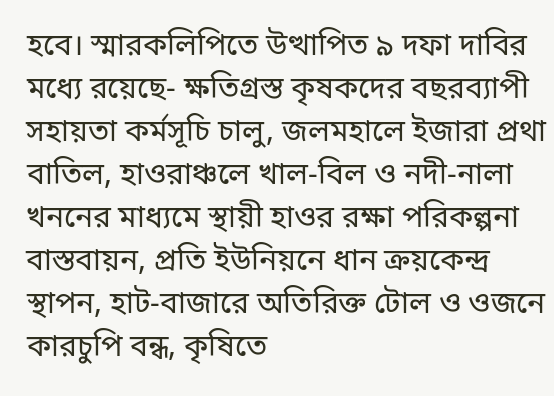হবে। স্মারকলিপিতে উত্থাপিত ৯ দফা দাবির মধ্যে রয়েছে- ক্ষতিগ্রস্ত কৃষকদের বছরব্যাপী সহায়তা কর্মসূচি চালু, জলমহালে ইজারা প্রথা বাতিল, হাওরাঞ্চলে খাল-বিল ও নদী-নালা খননের মাধ্যমে স্থায়ী হাওর রক্ষা পরিকল্পনা বাস্তবায়ন, প্রতি ইউনিয়নে ধান ক্রয়কেন্দ্র স্থাপন, হাট-বাজারে অতিরিক্ত টোল ও ওজনে কারচুপি বন্ধ, কৃষিতে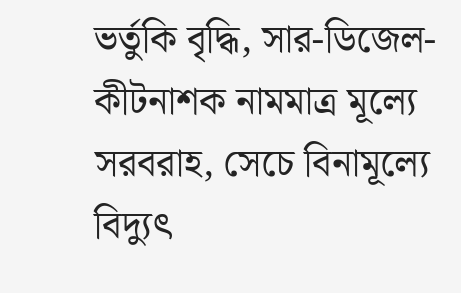ভর্তুকি বৃদ্ধি, সার-ডিজেল-কীটনাশক নামমাত্র মূল্যে সরবরাহ, সেচে বিনামূল্যে বিদ্যুৎ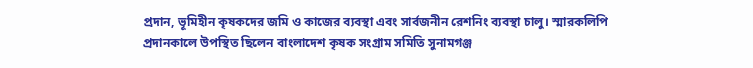প্রদান, ভূমিহীন কৃষকদের জমি ও কাজের ব্যবস্থা এবং সার্বজনীন রেশনিং ব্যবস্থা চালু। স্মারকলিপি প্রদানকালে উপস্থিত ছিলেন বাংলাদেশ কৃষক সংগ্রাম সমিতি সুনামগঞ্জ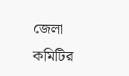জেলা কমিটির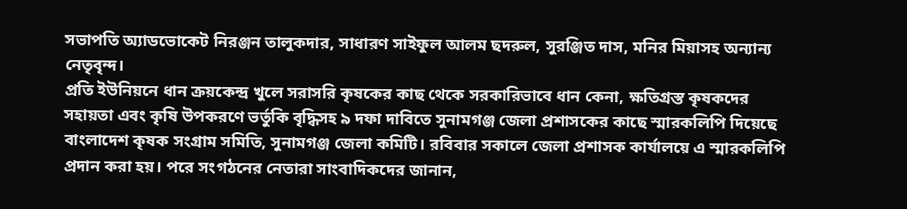সভাপতি অ্যাডভোকেট নিরঞ্জন তালুকদার, সাধারণ সাইফুল আলম ছদরুল, সুরঞ্জিত দাস, মনির মিয়াসহ অন্যান্য নেতৃবৃন্দ।
প্রতি ইউনিয়নে ধান ক্রয়কেন্দ্র খুলে সরাসরি কৃষকের কাছ থেকে সরকারিভাবে ধান কেনা, ক্ষতিগ্রস্ত কৃষকদের সহায়তা এবং কৃষি উপকরণে ভর্তুকি বৃদ্ধিসহ ৯ দফা দাবিতে সুনামগঞ্জ জেলা প্রশাসকের কাছে স্মারকলিপি দিয়েছে বাংলাদেশ কৃষক সংগ্রাম সমিতি, সুনামগঞ্জ জেলা কমিটি। রবিবার সকালে জেলা প্রশাসক কার্যালয়ে এ স্মারকলিপি প্রদান করা হয়। পরে সংগঠনের নেতারা সাংবাদিকদের জানান,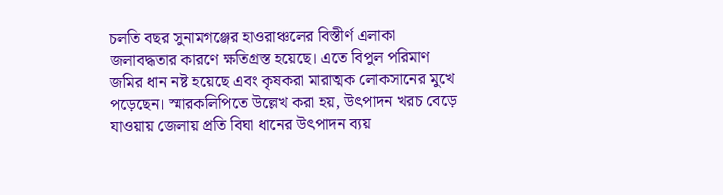চলতি বছর সুনামগঞ্জের হাওরাঞ্চলের বিস্তীর্ণ এলাকা জলাবদ্ধতার কারণে ক্ষতিগ্রস্ত হয়েছে। এতে বিপুল পরিমাণ জমির ধান নষ্ট হয়েছে এবং কৃষকরা মারাত্মক লোকসানের মুখে পড়েছেন। স্মারকলিপিতে উল্লেখ করা হয়, উৎপাদন খরচ বেড়ে যাওয়ায় জেলায় প্রতি বিঘা ধানের উৎপাদন ব্যয়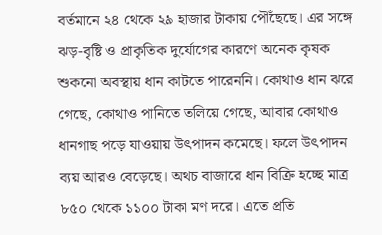বর্তমানে ২৪ থেকে ২৯ হাজার টাকায় পৌঁছেছে। এর সঙ্গে ঝড়-বৃষ্টি ও প্রাকৃতিক দুর্যোগের কারণে অনেক কৃষক শুকনো অবস্থায় ধান কাটতে পারেননি। কোথাও ধান ঝরে গেছে, কোথাও পানিতে তলিয়ে গেছে, আবার কোথাও ধানগাছ পড়ে যাওয়ায় উৎপাদন কমেছে। ফলে উৎপাদন ব্যয় আরও বেড়েছে। অথচ বাজারে ধান বিক্রি হচ্ছে মাত্র ৮৫০ থেকে ১১০০ টাকা মণ দরে। এতে প্রতি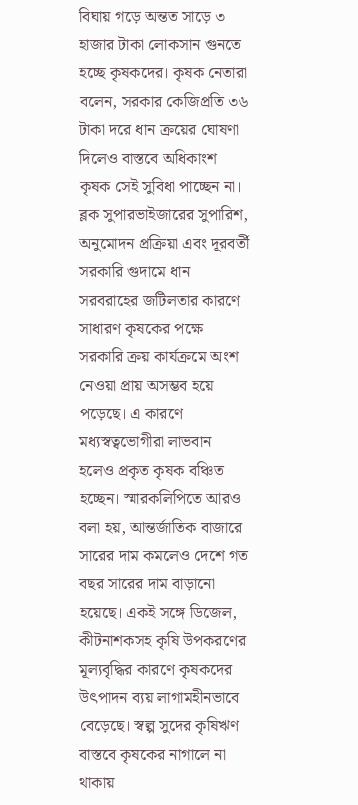বিঘায় গড়ে অন্তত সাড়ে ৩ হাজার টাকা লোকসান গুনতে হচ্ছে কৃষকদের। কৃষক নেতারা বলেন, সরকার কেজিপ্রতি ৩৬ টাকা দরে ধান ক্রয়ের ঘোষণা দিলেও বাস্তবে অধিকাংশ কৃষক সেই সুবিধা পাচ্ছেন না। ব্লক সুপারভাইজারের সুপারিশ, অনুমোদন প্রক্রিয়া এবং দূরবর্তী সরকারি গুদামে ধান সরবরাহের জটিলতার কারণে সাধারণ কৃষকের পক্ষে সরকারি ক্রয় কার্যক্রমে অংশ নেওয়া প্রায় অসম্ভব হয়ে পড়েছে। এ কারণে মধ্যস্বত্বভোগীরা লাভবান হলেও প্রকৃত কৃষক বঞ্চিত হচ্ছেন। স্মারকলিপিতে আরও বলা হয়, আন্তর্জাতিক বাজারে সারের দাম কমলেও দেশে গত বছর সারের দাম বাড়ানো হয়েছে। একই সঙ্গে ডিজেল, কীটনাশকসহ কৃষি উপকরণের মূল্যবৃদ্ধির কারণে কৃষকদের উৎপাদন ব্যয় লাগামহীনভাবে বেড়েছে। স্বল্প সুদের কৃষিঋণ বাস্তবে কৃষকের নাগালে না থাকায়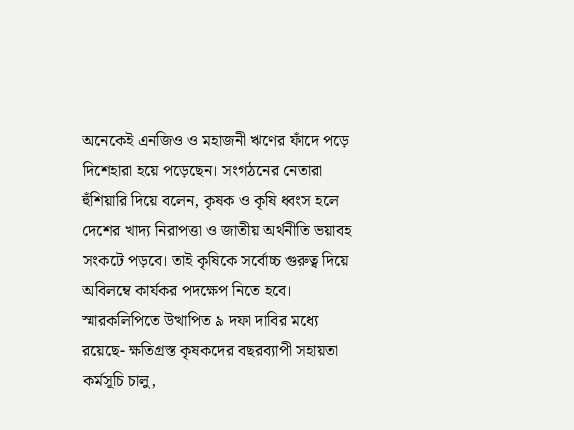অনেকেই এনজিও ও মহাজনী ঋণের ফাঁদে পড়ে দিশেহারা হয়ে পড়েছেন। সংগঠনের নেতারা হুঁশিয়ারি দিয়ে বলেন, কৃষক ও কৃষি ধ্বংস হলে দেশের খাদ্য নিরাপত্তা ও জাতীয় অর্থনীতি ভয়াবহ সংকটে পড়বে। তাই কৃষিকে সর্বোচ্চ গুরুত্ব দিয়ে অবিলম্বে কার্যকর পদক্ষেপ নিতে হবে। স্মারকলিপিতে উত্থাপিত ৯ দফা দাবির মধ্যে রয়েছে- ক্ষতিগ্রস্ত কৃষকদের বছরব্যাপী সহায়তা কর্মসূচি চালু,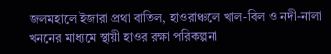জলমহালে ইজারা প্রথা বাতিল, হাওরাঞ্চলে খাল-বিল ও নদী-নালা খননের মাধ্যমে স্থায়ী হাওর রক্ষা পরিকল্পনা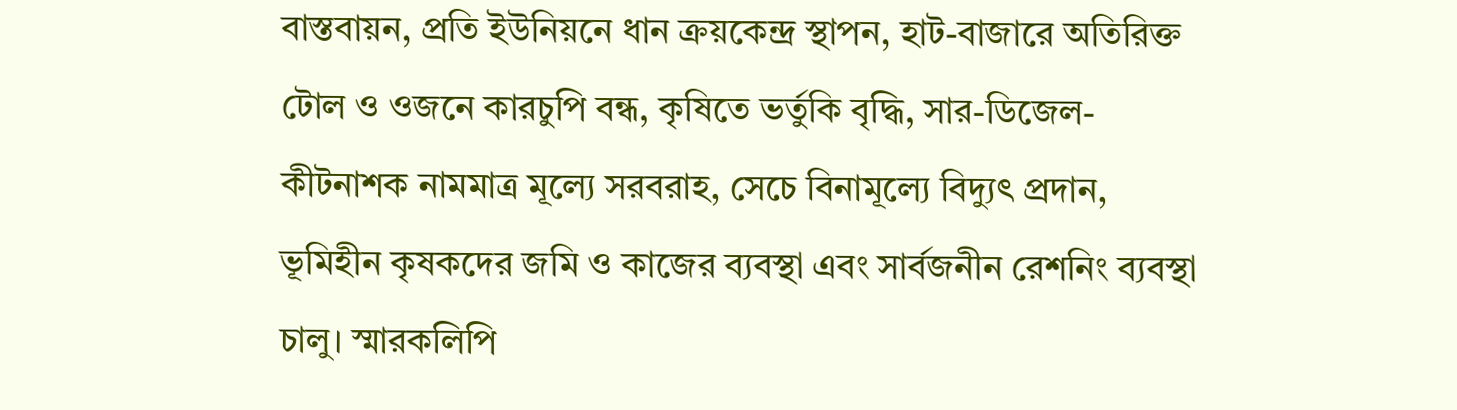বাস্তবায়ন, প্রতি ইউনিয়নে ধান ক্রয়কেন্দ্র স্থাপন, হাট-বাজারে অতিরিক্ত টোল ও ওজনে কারচুপি বন্ধ, কৃষিতে ভর্তুকি বৃদ্ধি, সার-ডিজেল-কীটনাশক নামমাত্র মূল্যে সরবরাহ, সেচে বিনামূল্যে বিদ্যুৎ প্রদান, ভূমিহীন কৃষকদের জমি ও কাজের ব্যবস্থা এবং সার্বজনীন রেশনিং ব্যবস্থা চালু। স্মারকলিপি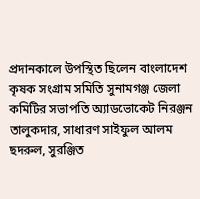প্রদানকালে উপস্থিত ছিলেন বাংলাদেশ কৃষক সংগ্রাম সমিতি সুনামগঞ্জ জেলা কমিটির সভাপতি অ্যাডভোকেট নিরঞ্জন তালুকদার, সাধারণ সাইফুল আলম ছদরুল, সুরঞ্জিত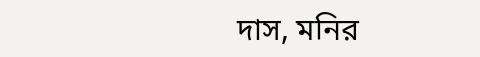দাস, মনির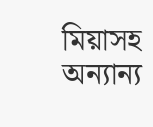মিয়াসহ অন্যান্য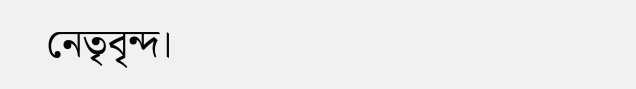নেতৃবৃন্দ।